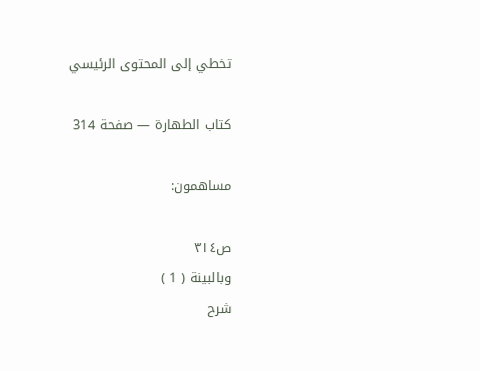تخطي إلى المحتوى الرئيسي

كتاب الطهارة — صفحة 314

مساهمون:

ص٣١٤
وبالبينة ( 1 )
شرح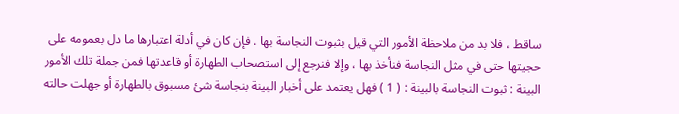ساقط ، فلا بد من ملاحظة الأمور التي قيل بثبوت النجاسة بها . فإن كان في أدلة اعتبارها ما دل بعمومه على حجيتها حتى في مثل النجاسة فنأخذ بها ، وإلا فنرجع إلى استصحاب الطهارة أو قاعدتها فمن جملة تلك الأمور البينة : ثبوت النجاسة بالبينة : ( 1 ) فهل يعتمد على أخبار البينة بنجاسة شئ مسبوق بالطهارة أو جهلت حالته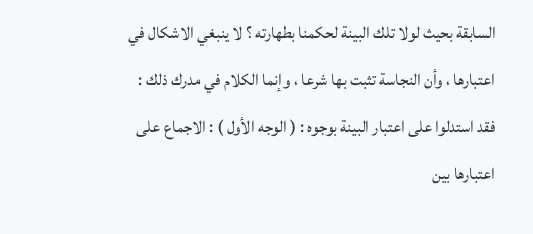السابقة بحيث لولا تلك البينة لحكمنا بطهارته ؟ لا ينبغي الاشكال في اعتبارها ، وأن النجاسة تثبت بها شرعا ، وإنما الكلام في مدرك ذلك : فقد استدلوا على اعتبار البينة بوجوه : ( الوجه الأول ) : الاجماع على اعتبارها بين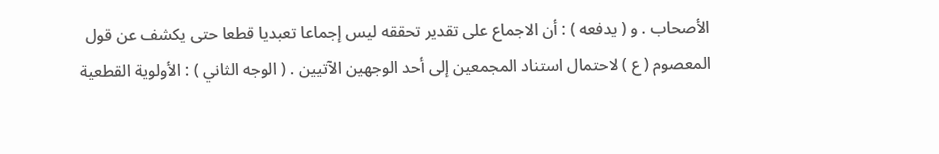الأصحاب . و ( يدفعه ) : أن الاجماع على تقدير تحققه ليس إجماعا تعبديا قطعا حتى يكشف عن قول المعصوم ( ع ) لاحتمال استناد المجمعين إلى أحد الوجهين الآتيين . ( الوجه الثاني ) : الأولوية القطعية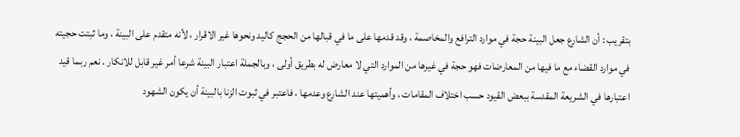بتقريب : أن الشارع جعل البينة حجة في موارد الترافع والمخاصمة ، وقد قدمها على ما في قبالها من الحجج كاليد ونحوها غير الاقرار ، لأنه متقدم على البينة ، وما ثبتت حجيته في موارد القضاء مع ما فيها من المعارضات فهو حجة في غيرها من الموارد التي لا معارض له بطريق أولى ، وبالجملة اعتبار البينة شرعا أمر غير قابل للانكار . نعم ربما قيد اعتبارها في الشريعة المقدسة ببعض القيود حسب اختلاف المقامات ، وأهميتها عند الشارع وعدمها ، فاعتبر في ثبوت الزنا بالبينة أن يكون الشهود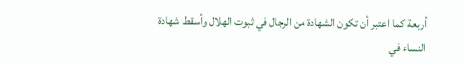أربعة كما اعتبر أن تكون الشهادة من الرجال في ثبوت الهلال وأسقط شهادة النساء في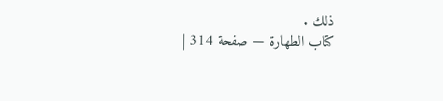ذلك .
كتاب الطهارة — صفحة 314 |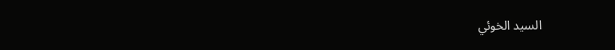السيد الخوئي